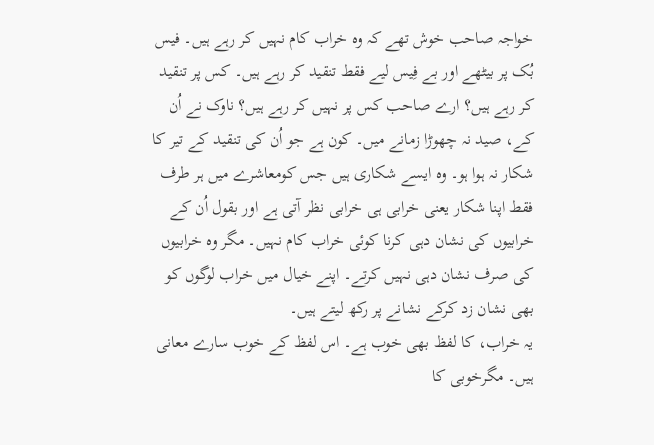خواجہ صاحب خوش تھے کہ وہ خراب کام نہیں کر رہے ہیں۔ فیس بُک پر بیٹھے اور بے فِیس لیے فقط تنقید کر رہے ہیں۔ کس پر تنقید کر رہے ہیں؟ ارے صاحب کس پر نہیں کر رہے ہیں؟ ناوک نے اُن کے، صید نہ چھوڑا زمانے میں۔ کون ہے جو اُن کی تنقید کے تیر کا شکار نہ ہوا ہو۔ وہ ایسے شکاری ہیں جس کومعاشرے میں ہر طرف فقط اپنا شکار یعنی خرابی ہی خرابی نظر آتی ہے اور بقول اُن کے خرابیوں کی نشان دہی کرنا کوئی خراب کام نہیں۔ مگر وہ خرابیوں کی صرف نشان دہی نہیں کرتے۔ اپنے خیال میں خراب لوگوں کو بھی نشان زد کرکے نشانے پر رکھ لیتے ہیں۔
یہ خراب، کا لفظ بھی خوب ہے۔ اس لفظ کے خوب سارے معانی ہیں۔ مگرخوبی کا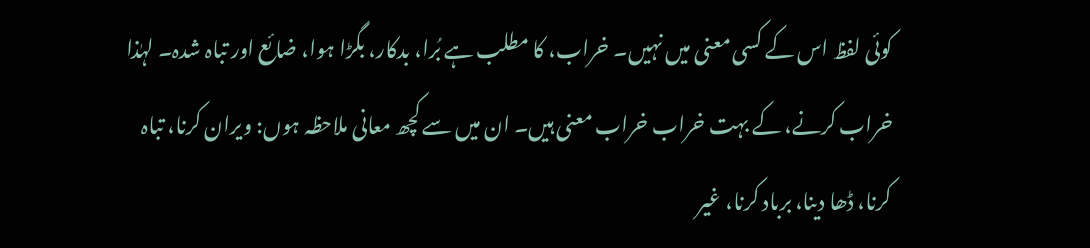کوئی لفظ اس کے کسی معنی میں نہیں۔ خراب، کا مطلب ہے بُرا، بدکار، بگڑا ہوا، ضائع اور تباہ شدہ۔ لہٰذا خراب کرنے، کے بہت خراب خراب معنی ہیں۔ ان میں سے کچھ معانی ملاحظہ ہوں: ویران کرنا، تباہ کرنا، ڈھا دینا، برباد کرنا، غیر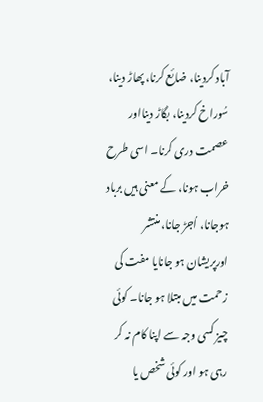آباد کردینا، ضائع کرنا، پھاڑ دینا، سُوراخ کردینا، بگاڑ دینااور عصمت دری کرنا۔ اسی طرح خراب ہونا، کے معنی ہیں برباد ہوجانا، اُجڑ جانا، منتشر اورپریشان ہو جانایا مفت کی زحمت میں مبتلا ہو جانا۔ کوئی چیز کسی وجہ سے اپنا کام نہ کر رہی ہو اور کوئی شخص یا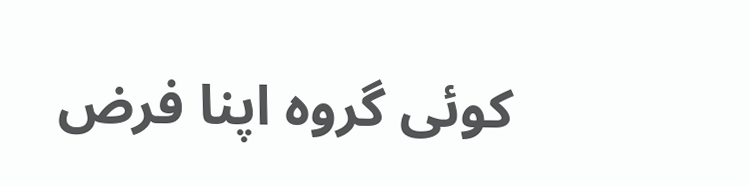کوئی گروہ اپنا فرض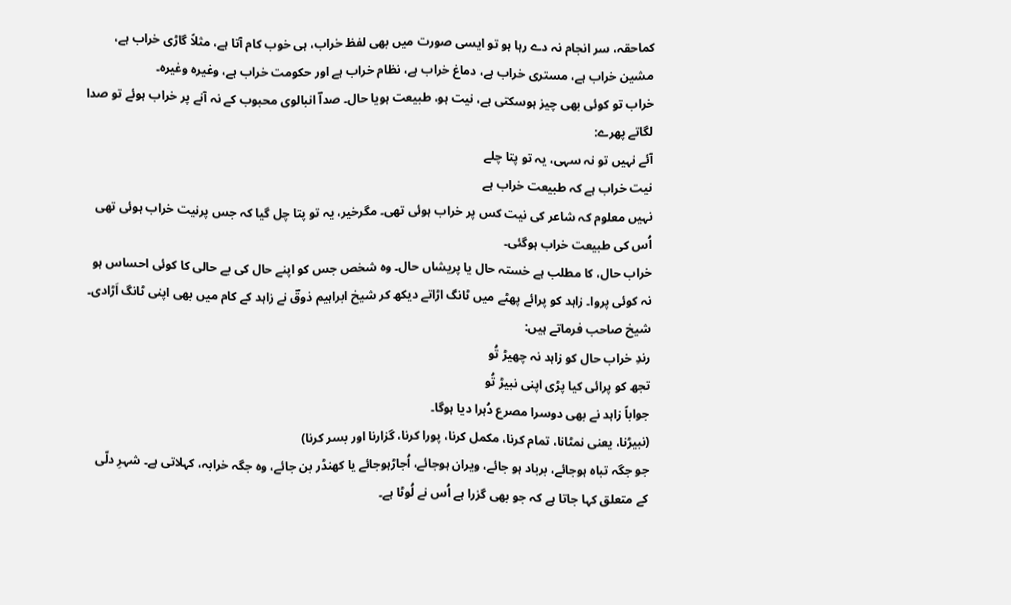کماحقہ، سر انجام نہ دے رہا ہو تو ایسی صورت میں بھی لفظ خراب، ہی خوب کام آتا ہے، مثلاً گاڑی خراب ہے، مشین خراب ہے، مستری خراب ہے، دماغ خراب ہے، نظام خراب ہے اور حکومت خراب ہے، وغیرہ وغیرہ۔
خراب تو کوئی بھی چیز ہوسکتی ہے، نیت ہو، طبیعت ہویا حال۔ صداؔ انبالوی محبوب کے نہ آنے پر خراب ہوئے تو صدا لگاتے پھرے:
آئے نہیں تو نہ سہی، یہ تو پتا چلے
نیت خراب ہے کہ طبیعت خراب ہے
نہیں معلوم کہ شاعر کی نیت کس پر خراب ہوئی تھی۔ مگرخیر، یہ تو پتا چل گیا کہ جس پرنیت خراب ہوئی تھی اُس کی طبیعت خراب ہوگئی۔
خراب حال، کا مطلب ہے خستہ حال یا پریشاں حال۔ وہ شخص جس کو اپنے حال کی بے حالی کا کوئی احساس ہو نہ کوئی پروا۔ زاہد کو پرائے پھٹے میں ٹانگ اڑاتے دیکھ کر شیخ ابراہیم ذوقؔ نے زاہد کے کام میں بھی اپنی ٹانگ اَڑادی۔ شیخ صاحب فرماتے ہیں:
رندِ خراب حال کو زاہد نہ چھیڑ تُو
تجھ کو پرائی کیا پڑی اپنی نبیڑ تُو
جواباً زاہد نے بھی دوسرا مصرع دُہرا دیا ہوگا۔
(نبیڑنا، یعنی نمٹانا، تمام کرنا، مکمل کرنا، پورا کرنا، گزارنا اور بسر کرنا)
جو جگہ تباہ ہوجائے، برباد ہو جائے، ویران ہوجائے، اُجاڑہوجائے یا کھنڈر بن جائے، وہ جگہ خرابہ، کہلاتی ہے۔ شہرِ دلّی کے متعلق کہا جاتا ہے کہ جو بھی گزرا ہے اُس نے لُوٹا ہے۔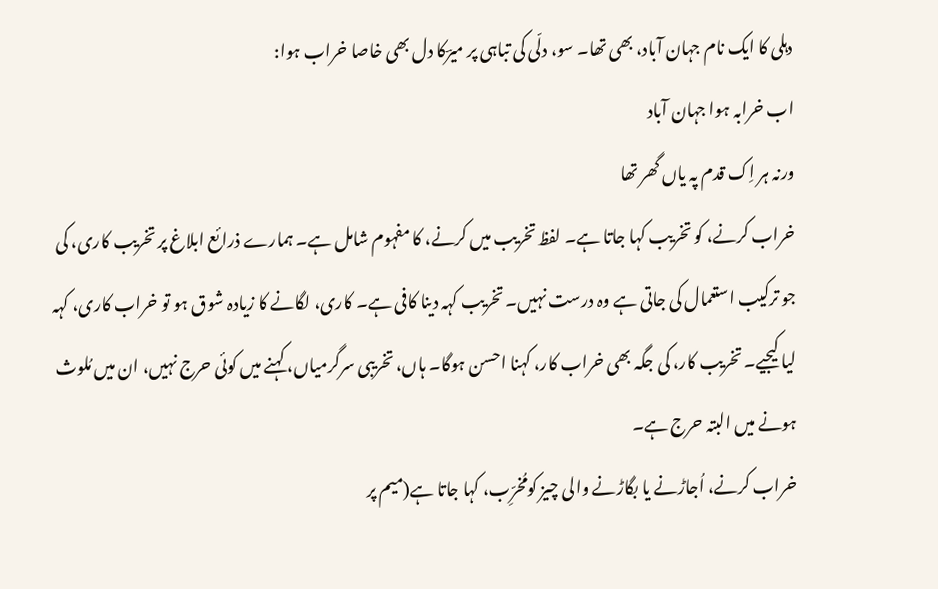دہلی کا ایک نام جہان آباد، بھی تھا۔ سو، دلّی کی تباہی پر میرؔکا دل بھی خاصا خراب ہوا:
اب خرابہ ہوا جہان آباد
ورنہ ہر اِک قدم پہ یاں گھر تھا
خراب کرنے، کو تخریب کہا جاتا ہے۔ لفظ تخریب میں کرنے، کا مفہوم شامل ہے۔ ہمارے ذرائع ابلاغ پر تخریب کاری، کی جو ترکیب استعمال کی جاتی ہے وہ درست نہیں۔ تخریب کہہ دینا کافی ہے۔ کاری، لگانے کا زیادہ شوق ہو تو خراب کاری، کہہ لیا کیجیے۔ تخریب کار، کی جگہ بھی خراب کار، کہنا احسن ہوگا۔ ہاں، تخریبی سرگرمیاں، کہنے میں کوئی حرج نہیں، ان میں مُلوث ہونے میں البتہ حرج ہے۔
خراب کرنے، اُجاڑنے یا بگاڑنے والی چیز کومُخرِّب، کہا جاتا ہے(میم پر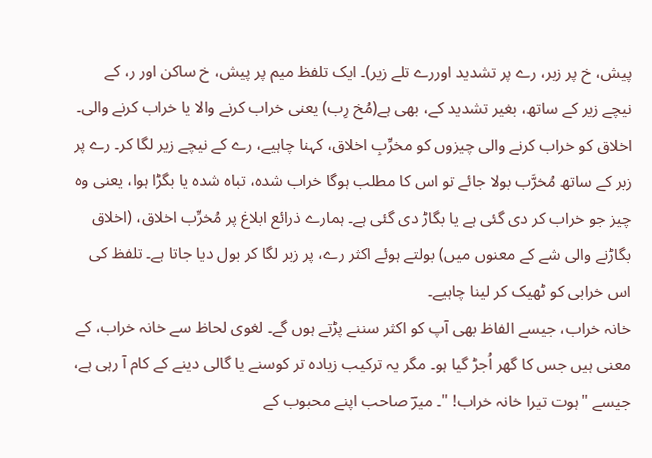پیش، خ پر زبر، رے پر تشدید اوررے تلے زیر)۔ ایک تلفظ میم پر پیش، خ ساکن اور ر، کے نیچے زیر کے ساتھ، بغیر تشدید کے، بھی ہے(مُخ رِب) یعنی خراب کرنے والا یا خراب کرنے والی۔ اخلاق کو خراب کرنے والی چیزوں کو مخرِّبِ اخلاق، کہنا چاہیے، رے کے نیچے زیر لگا کر۔ رے پر زبر کے ساتھ مُخرَّب بولا جائے تو اس کا مطلب ہوگا خراب شدہ، تباہ شدہ یا بگڑا ہوا، یعنی وہ چیز جو خراب کر دی گئی ہے یا بگاڑ دی گئی ہے۔ ہمارے ذرائع ابلاغ پر مُخرِّب اخلاق، (اخلاق بگاڑنے والی شے کے معنوں میں) بولتے ہوئے اکثر رے، پر زبر لگا کر بول دیا جاتا ہے۔ تلفظ کی اس خرابی کو ٹھیک کر لینا چاہیے۔
خانہ خراب، جیسے الفاظ بھی آپ کو اکثر سننے پڑتے ہوں گے۔ لغوی لحاظ سے خانہ خراب، کے معنی ہیں جس کا گھر اُجڑ گیا ہو۔ مگر یہ ترکیب زیادہ تر کوسنے یا گالی دینے کے کام آ رہی ہے، جیسے "ہوت تیرا خانہ خراب! "۔ میرؔ صاحب اپنے محبوب کے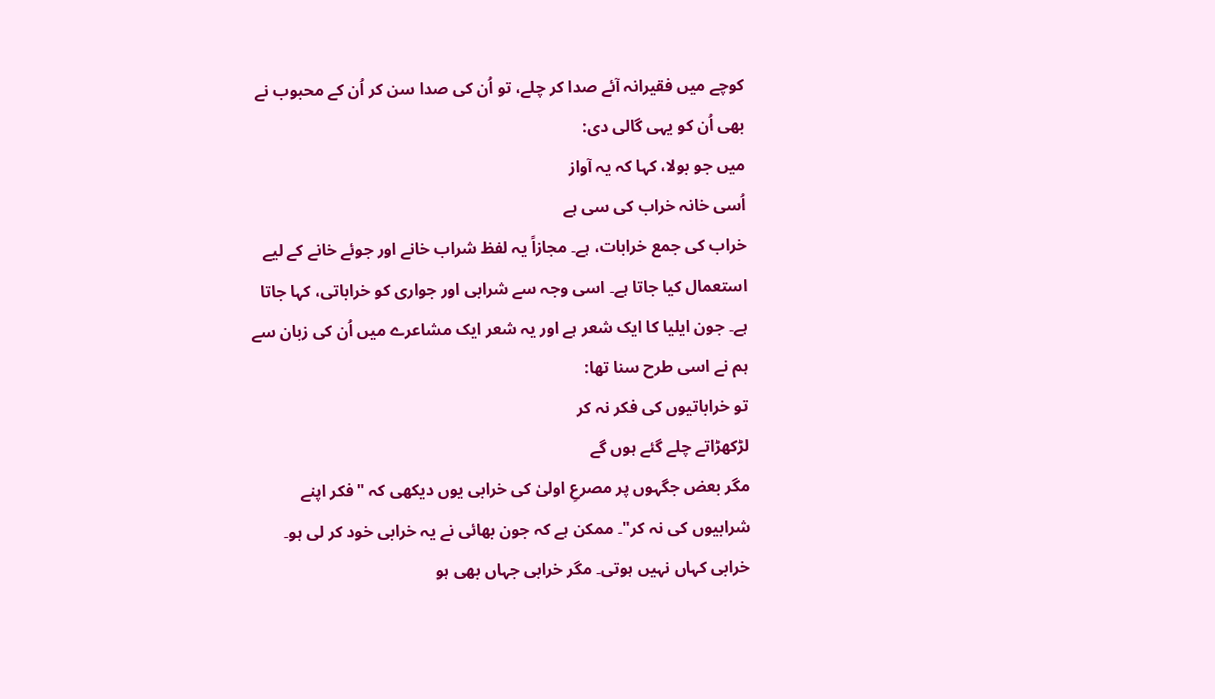کوچے میں فقیرانہ آئے صدا کر چلے، تو اُن کی صدا سن کر اُن کے محبوب نے بھی اُن کو یہی گالی دی:
میں جو بولا، کہا کہ یہ آواز
اُسی خانہ خراب کی سی ہے
خراب کی جمع خرابات، ہے۔ مجازاً یہ لفظ شراب خانے اور جوئے خانے کے لیے استعمال کیا جاتا ہے۔ اسی وجہ سے شرابی اور جواری کو خراباتی، کہا جاتا ہے۔ جون ایلیا کا ایک شعر ہے اور یہ شعر ایک مشاعرے میں اُن کی زبان سے ہم نے اسی طرح سنا تھا:
تو خراباتیوں کی فکر نہ کر
لڑکھڑاتے چلے گئے ہوں گے
مگر بعض جگہوں پر مصرعِ اولیٰ کی خرابی یوں دیکھی کہ "فکر اپنے شرابیوں کی نہ کر"۔ ممکن ہے کہ جون بھائی نے یہ خرابی خود کر لی ہو۔
خرابی کہاں نہیں ہوتی۔ مگر خرابی جہاں بھی ہو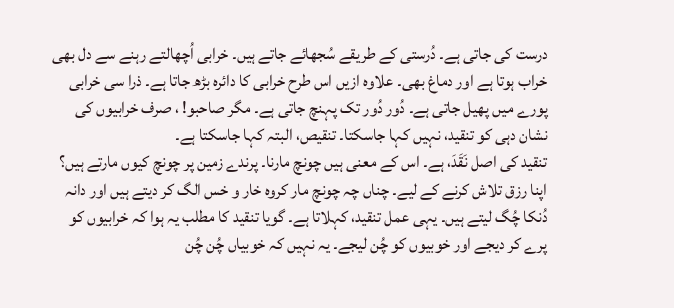درست کی جاتی ہے۔ دُرستی کے طریقے سُجھائے جاتے ہیں۔ خرابی اُچھالتے رہنے سے دل بھی خراب ہوتا ہے اور دماغ بھی۔ علاوہ ازیں اس طرح خرابی کا دائرہ بڑھ جاتا ہے۔ ذرا سی خرابی پورے میں پھیل جاتی ہے۔ دُور دُور تک پہنچ جاتی ہے۔ مگر صاحبو! ، صرف خرابیوں کی نشان دہی کو تنقید، نہیں کہا جاسکتا۔ تنقیص، البتہ کہا جاسکتا ہے۔
تنقید کی اصل نَقَدَ، ہے۔ اس کے معنی ہیں چونچ مارنا۔ پرندے زمین پر چونچ کیوں مارتے ہیں؟ اپنا رزق تلاش کرنے کے لیے۔ چناں چہ چونچ مار کروہ خار و خس الگ کر دیتے ہیں اور دانہ دُنکا چُگ لیتے ہیں۔ یہی عمل تنقید، کہلاتا ہے۔ گویا تنقید کا مطلب یہ ہوا کہ خرابیوں کو پرے کر دیجے اور خوبیوں کو چُن لیجے۔ یہ نہیں کہ خوبیاں چُن چُن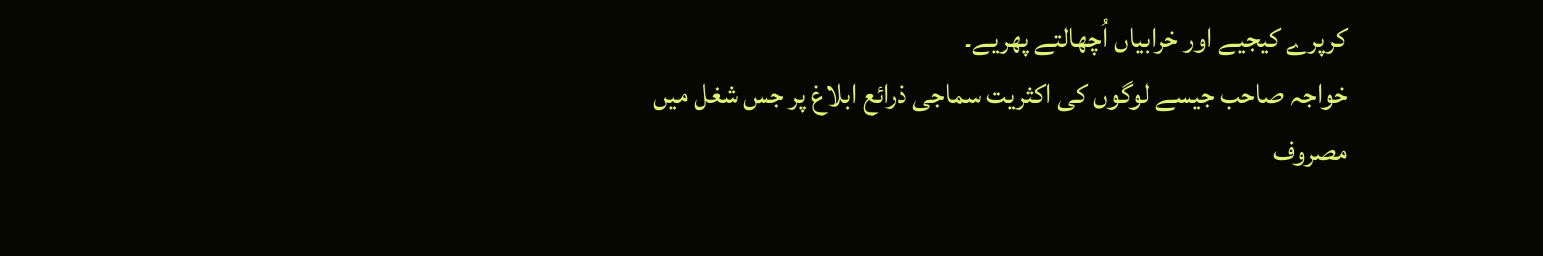کرپرے کیجیے اور خرابیاں اُچھالتے پھریے۔
خواجہ صاحب جیسے لوگوں کی اکثریت سماجی ذرائع ابلاغ پر جس شغل میں مصروف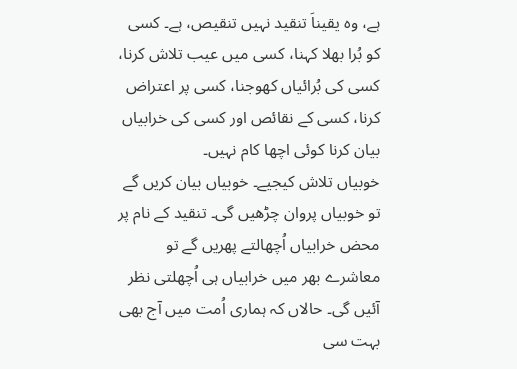ہے، وہ یقیناَ تنقید نہیں تنقیص، ہے۔ کسی کو بُرا بھلا کہنا، کسی میں عیب تلاش کرنا، کسی کی بُرائیاں کھوجنا، کسی پر اعتراض کرنا، کسی کے نقائص اور کسی کی خرابیاں بیان کرنا کوئی اچھا کام نہیں۔
خوبیاں تلاش کیجیے۔ خوبیاں بیان کریں گے تو خوبیاں پروان چڑھیں گی۔ تنقید کے نام پر محض خرابیاں اُچھالتے پھریں گے تو معاشرے بھر میں خرابیاں ہی اُچھلتی نظر آئیں گی۔ حالاں کہ ہماری اُمت میں آج بھی بہت سی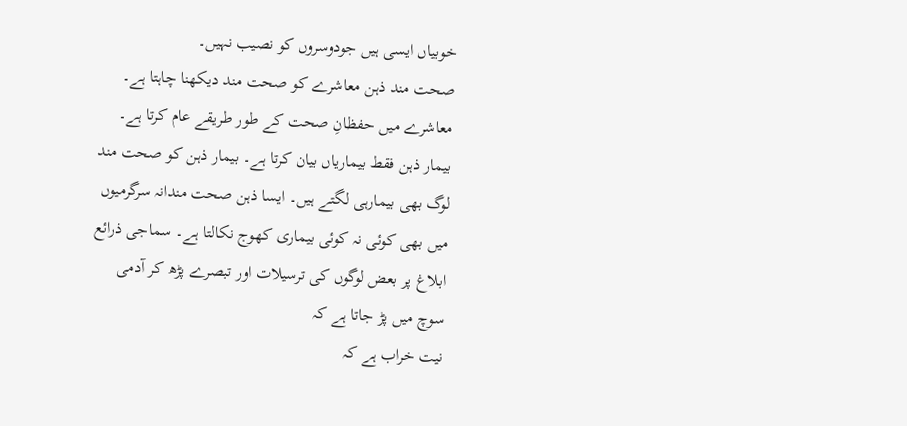خوبیاں ایسی ہیں جودوسروں کو نصیب نہیں۔
صحت مند ذہن معاشرے کو صحت مند دیکھنا چاہتا ہے۔ معاشرے میں حفظانِ صحت کے طور طریقے عام کرتا ہے۔ بیمار ذہن فقط بیماریاں بیان کرتا ہے۔ بیمار ذہن کو صحت مند لوگ بھی بیمارہی لگتے ہیں۔ ایسا ذہن صحت مندانہ سرگرمیوں میں بھی کوئی نہ کوئی بیماری کھوج نکالتا ہے۔ سماجی ذرائع ابلاغ پر بعض لوگوں کی ترسیلات اور تبصرے پڑھ کر آدمی سوچ میں پڑ جاتا ہے کہ
نیت خراب ہے کہ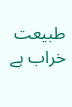طبیعت خراب ہے